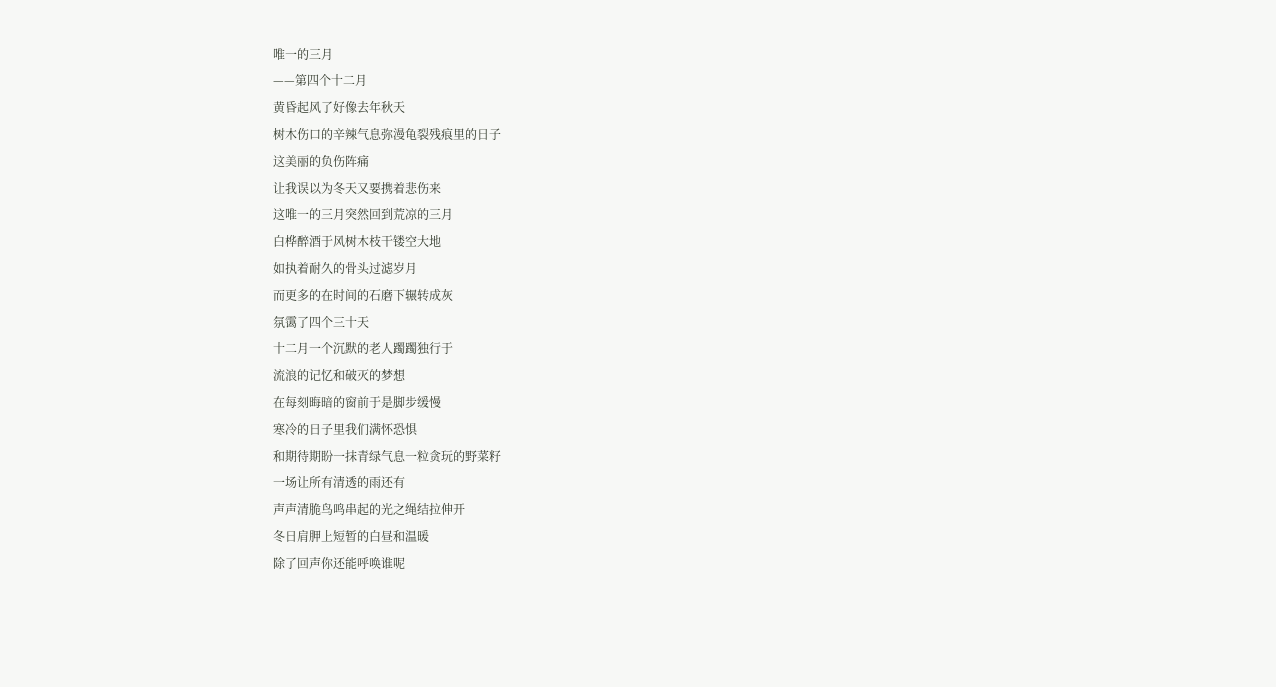唯一的三月
——第四个十二月
黄昏起风了好像去年秋天
树木伤口的辛辣气息弥漫龟裂残痕里的日子
这美丽的负伤阵痛
让我误以为冬天又要携着悲伤来
这唯一的三月突然回到荒凉的三月
白桦醉酒于风树木枝干镂空大地
如执着耐久的骨头过滤岁月
而更多的在时间的石磨下辗转成灰
氛霭了四个三十天
十二月一个沉默的老人躅躅独行于
流浪的记忆和破灭的梦想
在每刻晦暗的窗前于是脚步缓慢
寒冷的日子里我们满怀恐惧
和期待期盼一抹青绿气息一粒贪玩的野菜籽
一场让所有清透的雨还有
声声清脆鸟鸣串起的光之绳结拉伸开
冬日肩胛上短暂的白昼和温暖
除了回声你还能呼唤谁呢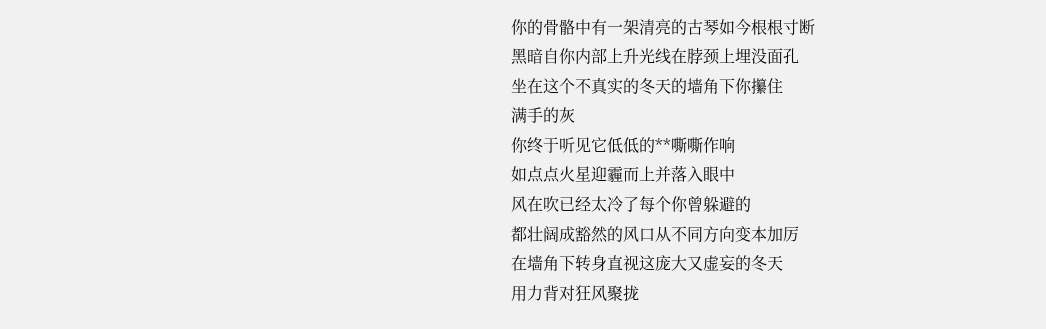你的骨骼中有一架清亮的古琴如今根根寸断
黑暗自你内部上升光线在脖颈上埋没面孔
坐在这个不真实的冬天的墙角下你攥住
满手的灰
你终于听见它低低的**嘶嘶作响
如点点火星迎霾而上并落入眼中
风在吹已经太冷了每个你曾躲避的
都壮阔成豁然的风口从不同方向变本加厉
在墙角下转身直视这庞大又虚妄的冬天
用力背对狂风聚拢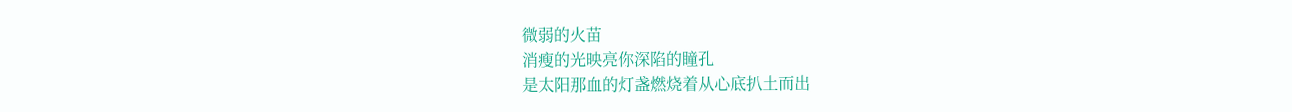微弱的火苗
消瘦的光映亮你深陷的瞳孔
是太阳那血的灯盏燃烧着从心底扒土而出